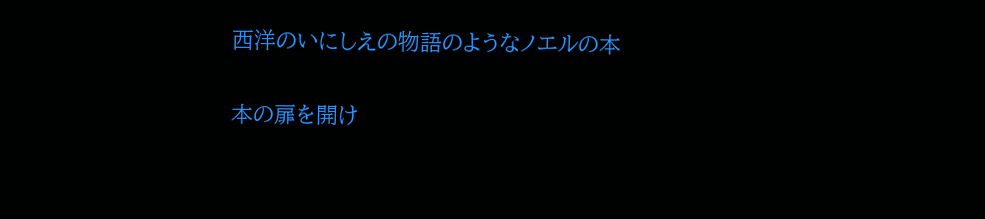西洋のいにしえの物語のようなノエルの本

本の扉を開け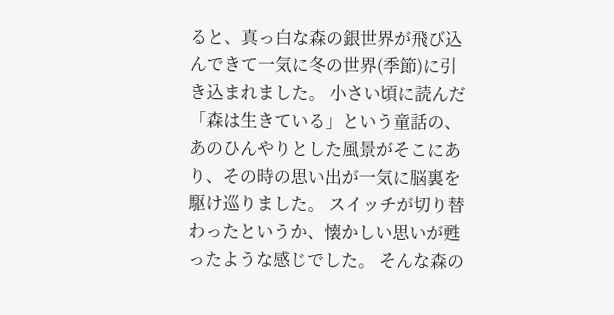ると、真っ白な森の銀世界が飛び込んできて一気に冬の世界(季節)に引き込まれました。 小さい頃に読んだ「森は生きている」という童話の、あのひんやりとした風景がそこにあり、その時の思い出が一気に脳裏を駆け巡りました。 スイッチが切り替わったというか、懐かしい思いが甦ったような感じでした。 そんな森の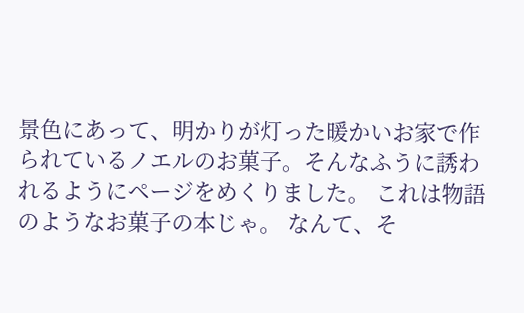景色にあって、明かりが灯った暖かいお家で作られているノエルのお菓子。そんなふうに誘われるようにページをめくりました。 これは物語のようなお菓子の本じゃ。 なんて、そ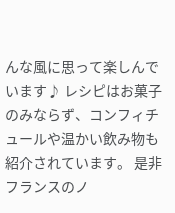んな風に思って楽しんでいます♪ レシピはお菓子のみならず、コンフィチュールや温かい飲み物も紹介されています。 是非フランスのノ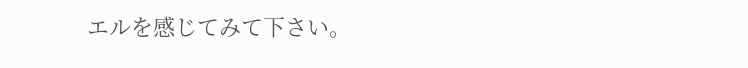エルを感じてみて下さい。